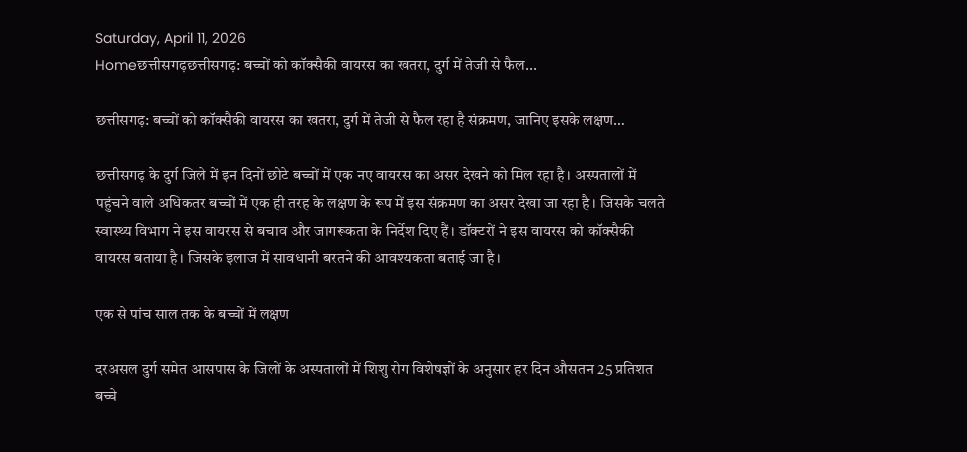Saturday, April 11, 2026
Homeछत्तीसगढ़छत्तीसगढ़: बच्चों को कॉक्सैकी वायरस का खतरा, दुर्ग में तेजी से फैल...

छत्तीसगढ़: बच्चों को कॉक्सैकी वायरस का खतरा, दुर्ग में तेजी से फैल रहा है संक्रमण, जानिए इसके लक्षण…

छत्तीसगढ़ के दुर्ग जिले में इन दिनों छोटे बच्चों में एक नए वायरस का असर देखने को मिल रहा है। अस्पतालों में पहुंचने वाले अधिकतर बच्चों में एक ही तरह के लक्षण के रूप में इस संक्रमण का असर देखा जा रहा है। जिसके चलते स्वास्थ्य विभाग ने इस वायरस से बचाव और जागरूकता के निर्देश दिए हैं। डॉक्टरों ने इस वायरस को कॉक्सैकी वायरस बताया है। जिसके इलाज में सावधानी बरतने की आवश्यकता बताई जा है।

एक से पांच साल तक के बच्चों में लक्षण

दरअसल दुर्ग समेत आसपास के जिलों के अस्पतालों में शिशु रोग विशेषज्ञों के अनुसार हर दिन औसतन 25 प्रतिशत बच्चे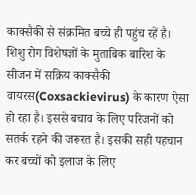काक्सैकी से संक्रमित बच्चे ही पहुंच रहें है। शिशु रोग विशेषज्ञों के मुताबिक बारिश के सीजन में सक्रिय काक्सैकी वायरस(Coxsackievirus) के कारण ऐसा हो रहा है। इससे बचाव के लिए परिजनों को सतर्क रहने की जरूरत है। इसकी सही पहचान कर बच्चों को इलाज के लिए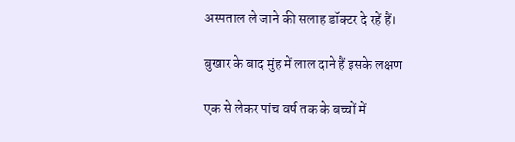अस्पताल ले जाने की सलाह डॉक्टर दे रहें हैं।

बुखार के बाद मुंह में लाल दाने हैं इसके लक्षण

एक से लेकर पांच वर्ष तक के बच्चों में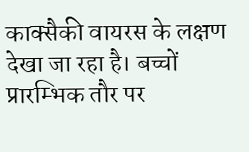काक्सैकी वायरस के लक्षण देखा जा रहा है। बच्चों प्रारम्भिक तौर पर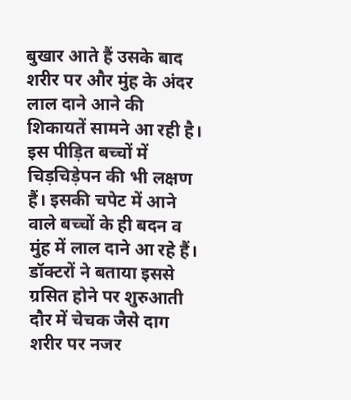बुखार आते हैं उसके बाद शरीर पर और मुंह के अंदर लाल दाने आने की शिकायतें सामने आ रही है। इस पीड़ित बच्चों में चिड़चिड़ेपन की भी लक्षण हैं। इसकी चपेट में आने वाले बच्चों के ही बदन व मुंह में लाल दाने आ रहे हैं। डॉक्टरों ने बताया इससे ग्रसित होने पर शुरुआती दौर में चेचक जैसे दाग शरीर पर नजर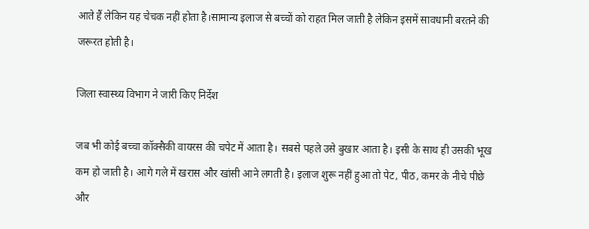आते हैं लेकिन यह चेचक नहीं होता है।सामान्य इलाज से बच्चों को राहत मिल जाती है लेकिन इसमें सावधानी बरतने की जरूरत होती है।

जिला स्वास्थ्य विभाग ने जारी किए निर्देश

जब भी कोई बच्चा कॉक्सैकी वायरस की चपेट में आता है। सबसे पहले उसे बुखार आता है। इसी के साथ ही उसकी भूख कम हो जाती है। आगे गले में खरास और खांसी आने लगती है। इलाज शुरू नहीं हुआ तो पेट, पीठ, कमर के नीचे पीछे और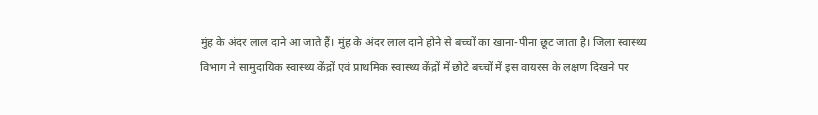मुंह के अंदर लाल दाने आ जाते हैं। मुंह के अंदर लाल दाने होने से बच्चों का खाना-पीना छूट जाता है। जिला स्वास्थ्य विभाग ने सामुदायिक स्वास्थ्य केंद्रों एवं प्राथमिक स्वास्थ्य केंद्रों में छोटे बच्चों में इस वायरस के लक्षण दिखने पर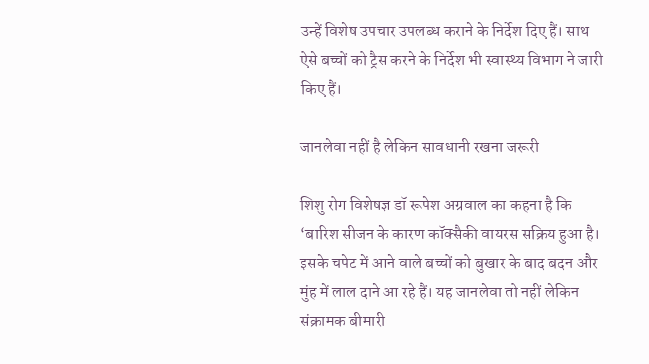उन्हें विशेष उपचार उपलब्ध कराने के निर्देश दिए हैं। साथ ऐसे बच्चों को ट्रैस करने के निर्देश भी स्वास्थ्य विभाग ने जारी किए हैं।

जानलेवा नहीं है लेकिन सावधानी रखना जरूरी

शिशु रोग विशेषज्ञ डॉ रूपेश अग्रवाल का कहना है कि ‘बारिश सीजन के कारण कॉक्सैकी वायरस सक्रिय हुआ है। इसके चपेट में आने वाले बच्चों को बुखार के बाद बदन और मुंह में लाल दाने आ रहे हैं। यह जानलेवा तो नहीं लेकिन संक्रामक बीमारी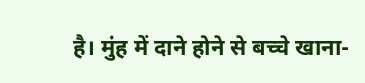है। मुंह में दाने होने से बच्चे खाना-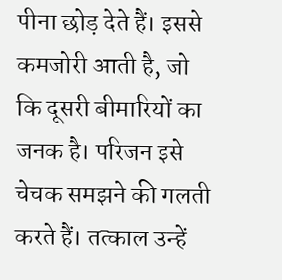पीना छोड़ देते हैं। इससे कमजोरी आती है, जो कि दूसरी बीमारियों का जनक है। परिजन इसे चेचक समझने की गलती करते हैं। तत्काल उन्हें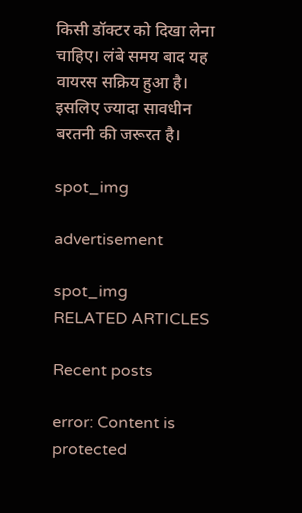किसी डॉक्टर को दिखा लेना चाहिए। लंबे समय बाद यह वायरस सक्रिय हुआ है। इसलिए ज्यादा सावधीन बरतनी की जरूरत है।

spot_img

advertisement

spot_img
RELATED ARTICLES

Recent posts

error: Content is protected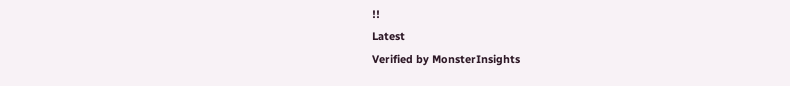!!
Latest
Verified by MonsterInsights